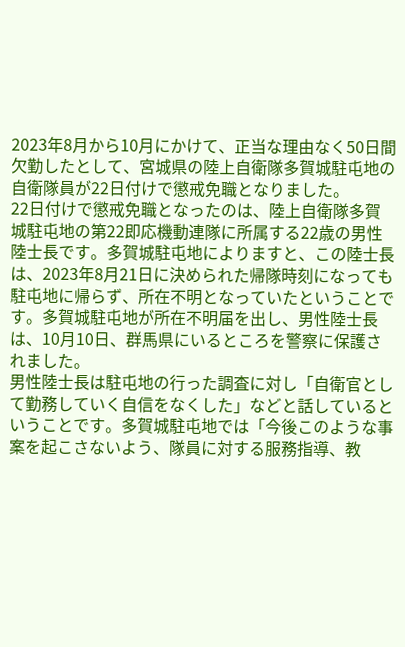2023年8月から10月にかけて、正当な理由なく50日間欠勤したとして、宮城県の陸上自衛隊多賀城駐屯地の自衛隊員が22日付けで懲戒免職となりました。
22日付けで懲戒免職となったのは、陸上自衛隊多賀城駐屯地の第22即応機動連隊に所属する22歳の男性陸士長です。多賀城駐屯地によりますと、この陸士長は、2023年8月21日に決められた帰隊時刻になっても駐屯地に帰らず、所在不明となっていたということです。多賀城駐屯地が所在不明届を出し、男性陸士長は、10月10日、群馬県にいるところを警察に保護されました。
男性陸士長は駐屯地の行った調査に対し「自衛官として勤務していく自信をなくした」などと話しているということです。多賀城駐屯地では「今後このような事案を起こさないよう、隊員に対する服務指導、教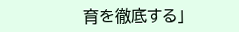育を徹底する」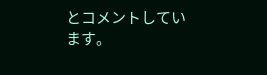とコメントしています。